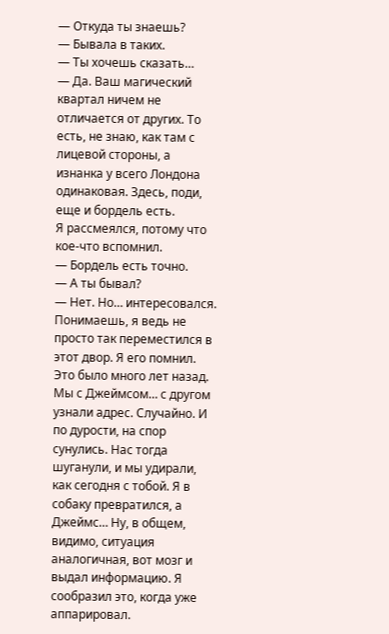— Откуда ты знаешь?
— Бывала в таких.
— Ты хочешь сказать…
— Да. Ваш магический квартал ничем не отличается от других. То есть, не знаю, как там с лицевой стороны, а изнанка у всего Лондона одинаковая. Здесь, поди, еще и бордель есть.
Я рассмеялся, потому что кое-что вспомнил.
— Бордель есть точно.
— А ты бывал?
— Нет. Но… интересовался. Понимаешь, я ведь не просто так переместился в этот двор. Я его помнил. Это было много лет назад. Мы с Джеймсом… с другом узнали адрес. Случайно. И по дурости, на спор сунулись. Нас тогда шуганули, и мы удирали, как сегодня с тобой. Я в собаку превратился, а Джеймс… Ну, в общем, видимо, ситуация аналогичная, вот мозг и выдал информацию. Я сообразил это, когда уже аппарировал.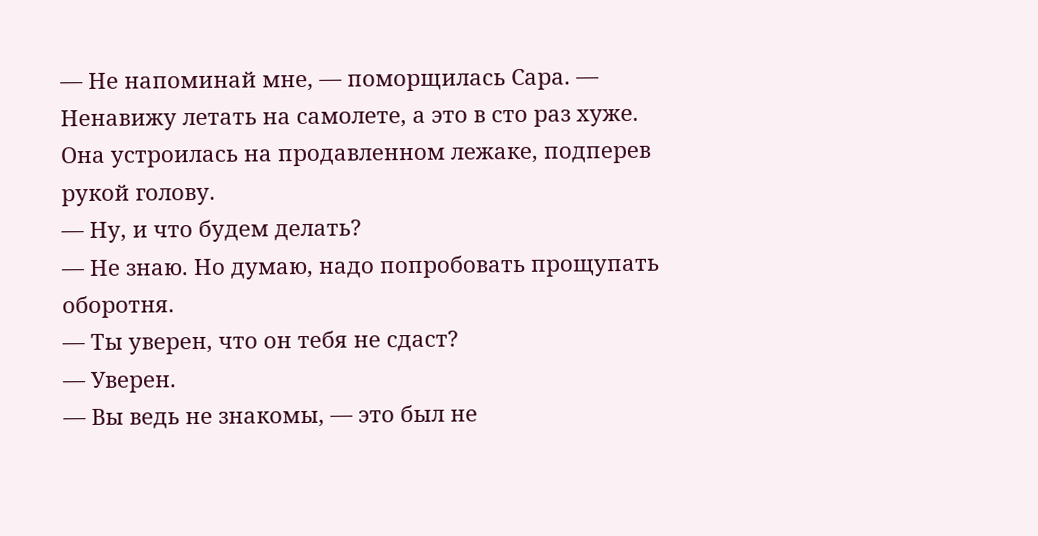— Не напоминай мне, — поморщилась Сара. — Ненавижу летать на самолете, а это в сто раз хуже.
Она устроилась на продавленном лежаке, подперев рукой голову.
— Ну, и что будем делать?
— Не знаю. Но думаю, надо попробовать прощупать оборотня.
— Ты уверен, что он тебя не сдаст?
— Уверен.
— Вы ведь не знакомы, — это был не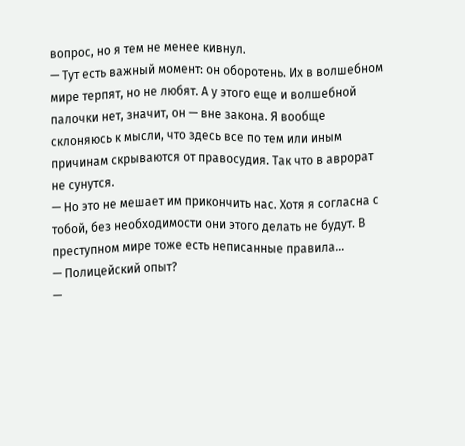вопрос, но я тем не менее кивнул.
— Тут есть важный момент: он оборотень. Их в волшебном мире терпят, но не любят. А у этого еще и волшебной палочки нет, значит, он — вне закона. Я вообще склоняюсь к мысли, что здесь все по тем или иным причинам скрываются от правосудия. Так что в аврорат не сунутся.
— Но это не мешает им прикончить нас. Хотя я согласна с тобой, без необходимости они этого делать не будут. В преступном мире тоже есть неписанные правила…
— Полицейский опыт?
—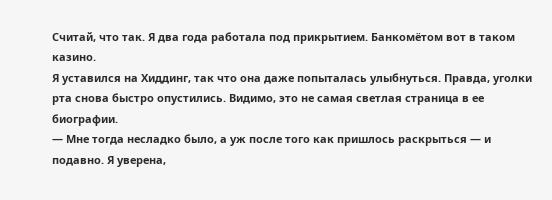Считай, что так. Я два года работала под прикрытием. Банкомётом вот в таком казино.
Я уставился на Хиддинг, так что она даже попыталась улыбнуться. Правда, уголки рта снова быстро опустились. Видимо, это не самая светлая страница в ее биографии.
— Мне тогда несладко было, а уж после того как пришлось раскрыться — и подавно. Я уверена,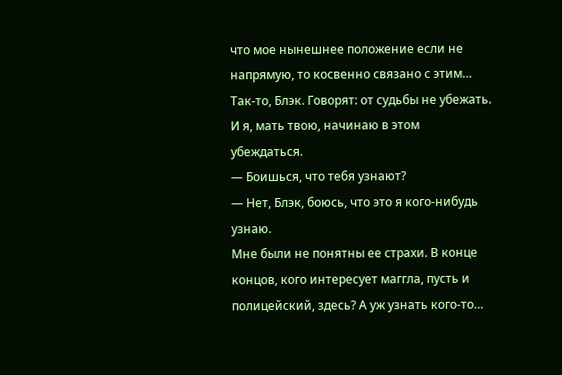что мое нынешнее положение если не напрямую, то косвенно связано с этим… Так-то, Блэк. Говорят: от судьбы не убежать. И я, мать твою, начинаю в этом убеждаться.
— Боишься, что тебя узнают?
— Нет, Блэк, боюсь, что это я кого-нибудь узнаю.
Мне были не понятны ее страхи. В конце концов, кого интересует маггла, пусть и полицейский, здесь? А уж узнать кого-то…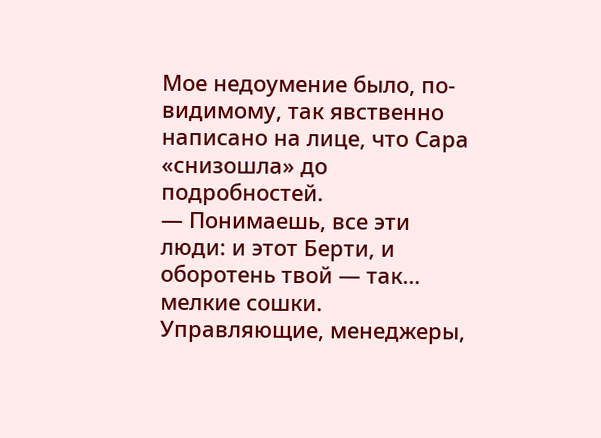Мое недоумение было, по-видимому, так явственно написано на лице, что Сара «снизошла» до подробностей.
— Понимаешь, все эти люди: и этот Берти, и оборотень твой — так… мелкие сошки. Управляющие, менеджеры,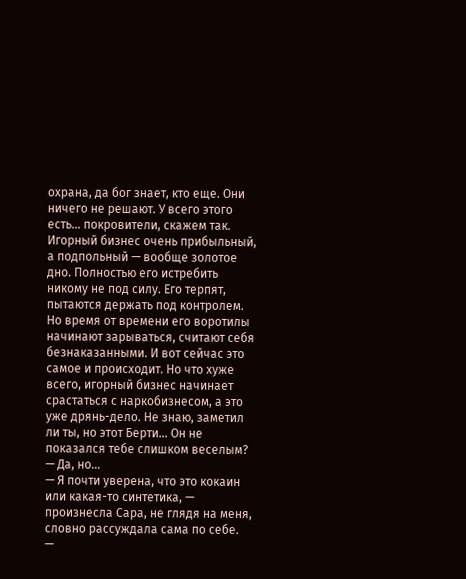охрана, да бог знает, кто еще. Они ничего не решают. У всего этого есть… покровители, скажем так. Игорный бизнес очень прибыльный, а подпольный — вообще золотое дно. Полностью его истребить никому не под силу. Его терпят, пытаются держать под контролем. Но время от времени его воротилы начинают зарываться, считают себя безнаказанными. И вот сейчас это самое и происходит. Но что хуже всего, игорный бизнес начинает срастаться с наркобизнесом, а это уже дрянь-дело. Не знаю, заметил ли ты, но этот Берти… Он не показался тебе слишком веселым?
— Да, но…
— Я почти уверена, что это кокаин или какая-то синтетика, — произнесла Сара, не глядя на меня, словно рассуждала сама по себе.
—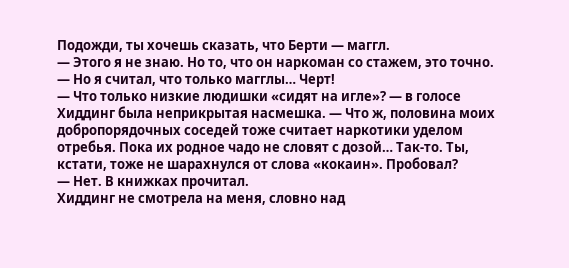Подожди, ты хочешь сказать, что Берти — маггл.
— Этого я не знаю. Но то, что он наркоман со стажем, это точно.
— Но я считал, что только магглы… Черт!
— Что только низкие людишки «сидят на игле»? — в голосе Хиддинг была неприкрытая насмешка. — Что ж, половина моих добропорядочных соседей тоже считает наркотики уделом отребья. Пока их родное чадо не словят с дозой… Так-то. Ты, кстати, тоже не шарахнулся от слова «кокаин». Пробовал?
— Нет. В книжках прочитал.
Хиддинг не смотрела на меня, словно над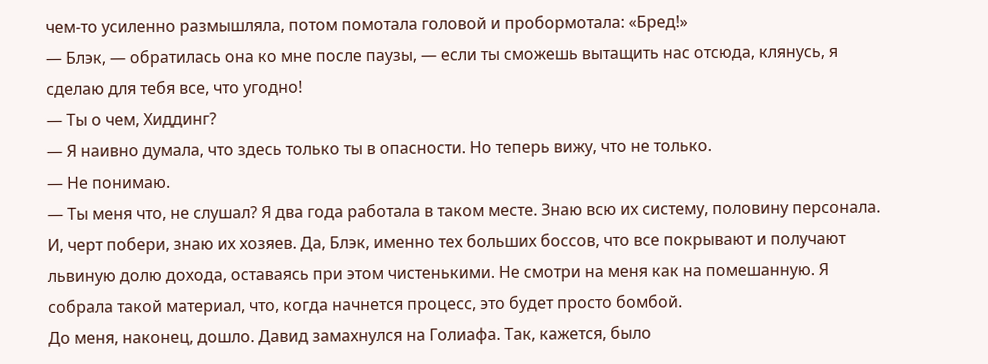чем-то усиленно размышляла, потом помотала головой и пробормотала: «Бред!»
— Блэк, — обратилась она ко мне после паузы, — если ты сможешь вытащить нас отсюда, клянусь, я сделаю для тебя все, что угодно!
— Ты о чем, Хиддинг?
— Я наивно думала, что здесь только ты в опасности. Но теперь вижу, что не только.
— Не понимаю.
— Ты меня что, не слушал? Я два года работала в таком месте. Знаю всю их систему, половину персонала. И, черт побери, знаю их хозяев. Да, Блэк, именно тех больших боссов, что все покрывают и получают львиную долю дохода, оставаясь при этом чистенькими. Не смотри на меня как на помешанную. Я собрала такой материал, что, когда начнется процесс, это будет просто бомбой.
До меня, наконец, дошло. Давид замахнулся на Голиафа. Так, кажется, было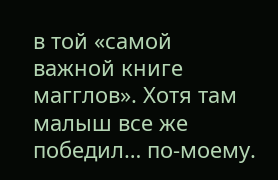в той «самой важной книге магглов». Хотя там малыш все же победил… по-моему.